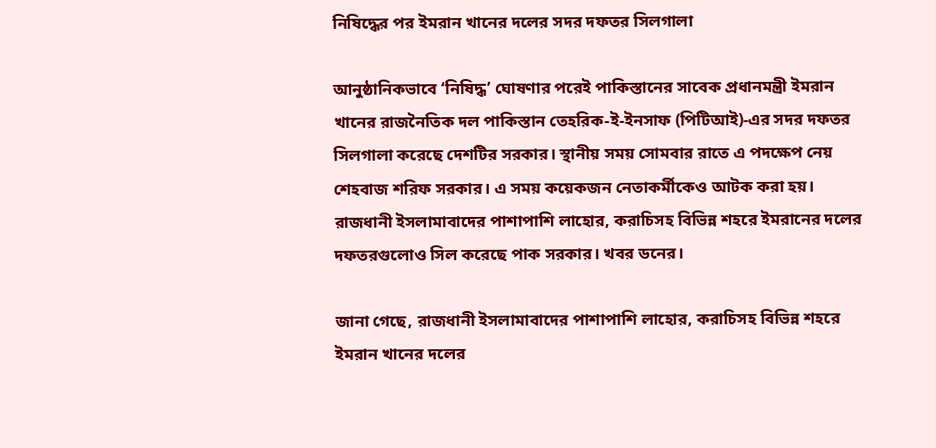নিষিদ্ধের পর ইমরান খানের দলের সদর দফতর সিলগালা

আনুষ্ঠানিকভাবে ‘নিষিদ্ধ’ ঘোষণার পরেই পাকিস্তানের সাবেক প্রধানমন্ত্রী ইমরান খানের রাজনৈতিক দল পাকিস্তান তেহরিক-ই-ইনসাফ (পিটিআই)-এর সদর দফতর সিলগালা করেছে দেশটির সরকার। স্থানীয় সময় সোমবার রাতে এ পদক্ষেপ নেয় শেহবাজ শরিফ সরকার। এ সময় কয়েকজন নেতাকর্মীকেও আটক করা হয়। রাজধানী ইসলামাবাদের পাশাপাশি লাহোর, করাচিসহ বিভিন্ন শহরে ইমরানের দলের দফতরগুলোও সিল করেছে পাক সরকার। খবর ডনের।

জানা গেছে, রাজধানী ইসলামাবাদের পাশাপাশি লাহোর, করাচিসহ বিভিন্ন শহরে ইমরান খানের দলের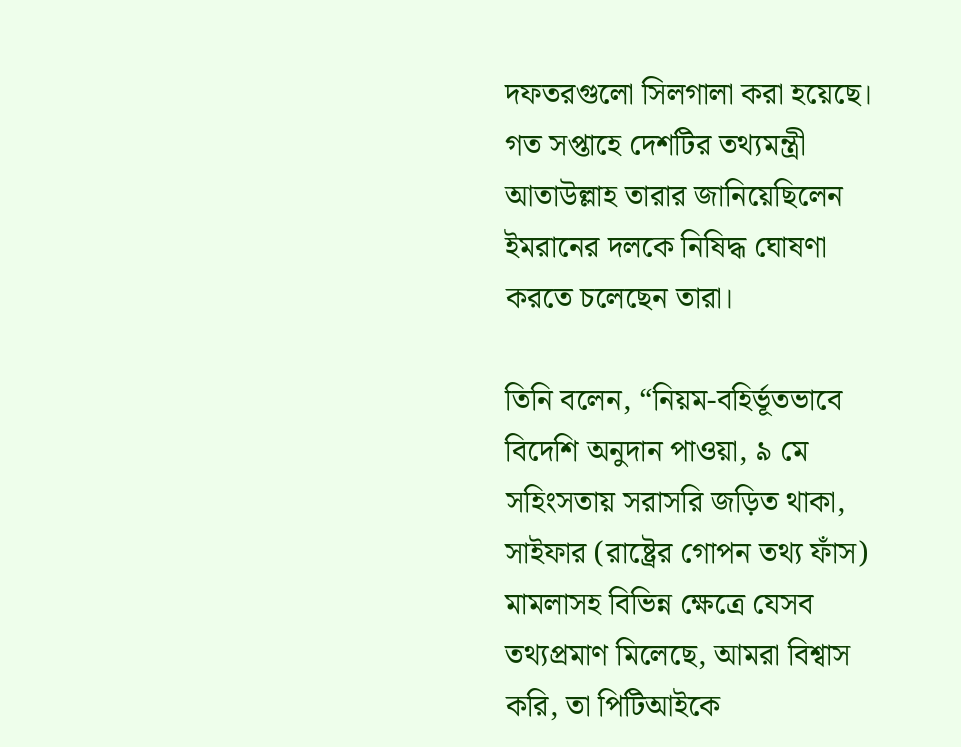দফতরগুলো সিলগালা করা হয়েছে। গত সপ্তাহে দেশটির তথ্যমন্ত্রী আতাউল্লাহ তারার জানিয়েছিলেন ইমরানের দলকে নিষিদ্ধ ঘোষণা করতে চলেছেন তারা।

তিনি বলেন, “নিয়ম-বহির্ভূতভাবে বিদেশি অনুদান পাওয়া, ৯ মে সহিংসতায় সরাসরি জড়িত থাকা, সাইফার (রাষ্ট্রের গোপন তথ্য ফাঁস) মামলাসহ বিভিন্ন ক্ষেত্রে যেসব তথ্যপ্রমাণ মিলেছে, আমরা বিশ্বাস করি, তা পিটিআইকে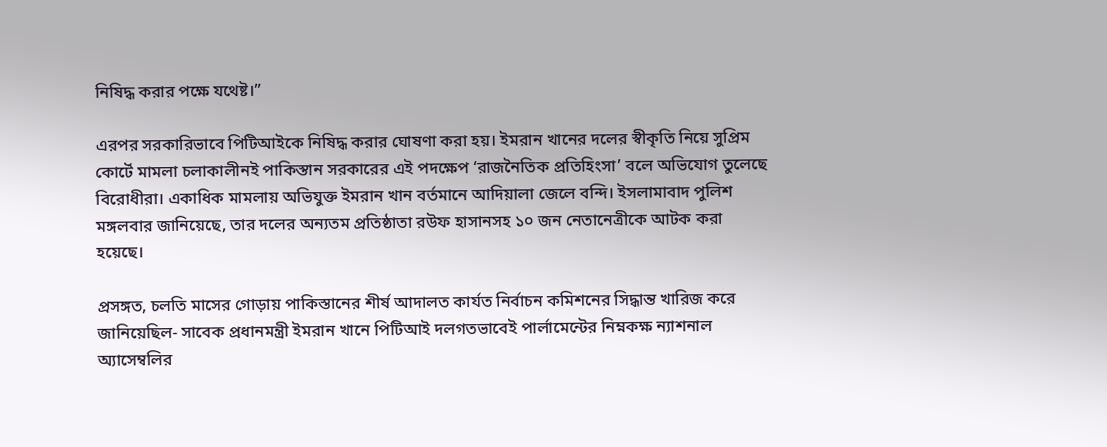নিষিদ্ধ করার পক্ষে যথেষ্ট।”

এরপর সরকারিভাবে পিটিআইকে নিষিদ্ধ করার ঘোষণা করা হয়। ইমরান খানের দলের স্বীকৃতি নিয়ে সুপ্রিম কোর্টে মামলা চলাকালীনই পাকিস্তান সরকারের এই পদক্ষেপ ‘রাজনৈতিক প্রতিহিংসা’ বলে অভিযোগ তুলেছে বিরোধীরা। একাধিক মামলায় অভিযুক্ত ইমরান খান বর্তমানে আদিয়ালা জেলে বন্দি। ইসলামাবাদ পুলিশ মঙ্গলবার জানিয়েছে, তার দলের অন্যতম প্রতিষ্ঠাতা রউফ হাসানসহ ১০ জন নেতানেত্রীকে আটক করা হয়েছে।

প্রসঙ্গত, চলতি মাসের গোড়ায় পাকিস্তানের শীর্ষ আদালত কার্যত নির্বাচন কমিশনের সিদ্ধান্ত খারিজ করে জানিয়েছিল- সাবেক প্রধানমন্ত্রী ইমরান খানে পিটিআই দলগতভাবেই পার্লামেন্টের নিম্নকক্ষ ন্যাশনাল অ্যাসেম্বলির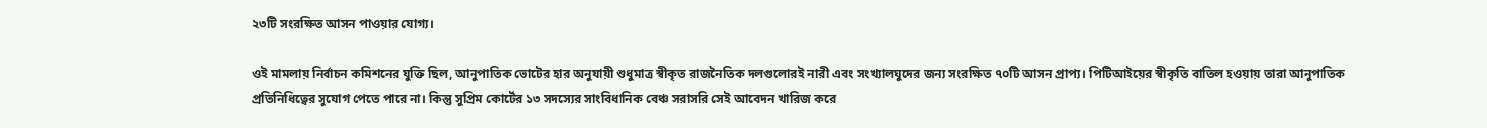২৩টি সংরক্ষিত আসন পাওয়ার যোগ্য।

ওই মামলায় নির্বাচন কমিশনের যুক্তি ছিল, আনুপাতিক ভোটের হার অনুযায়ী শুধুমাত্র স্বীকৃত রাজনৈতিক দলগুলোরই নারী এবং সংখ্যালঘুদের জন্য সংরক্ষিত ৭০টি আসন প্রাপ্য। পিটিআইয়ের স্বীকৃতি বাতিল হওয়ায় তারা আনুপাতিক প্রতিনিধিত্বের সুযোগ পেতে পারে না। কিন্তু সুপ্রিম কোর্টের ১৩ সদস্যের সাংবিধানিক বেঞ্চ সরাসরি সেই আবেদন খারিজ করে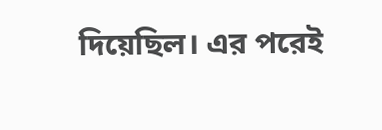দিয়েছিল। এর পরেই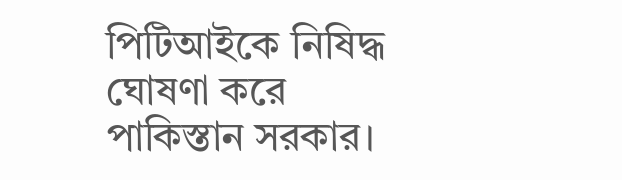পিটিআইকে নিষিদ্ধ ঘোষণা করে পাকিস্তান সরকার।